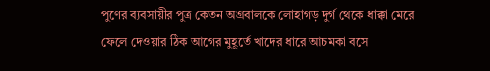পুণের ব্যবসায়ীর পুত্র কেতন অগ্রবালকে লোহাগড় দুর্গ থেকে ধাক্কা মেরে ফেলে দেওয়ার ঠিক আগের মুহূর্তে খাদের ধারে আচমকা বসে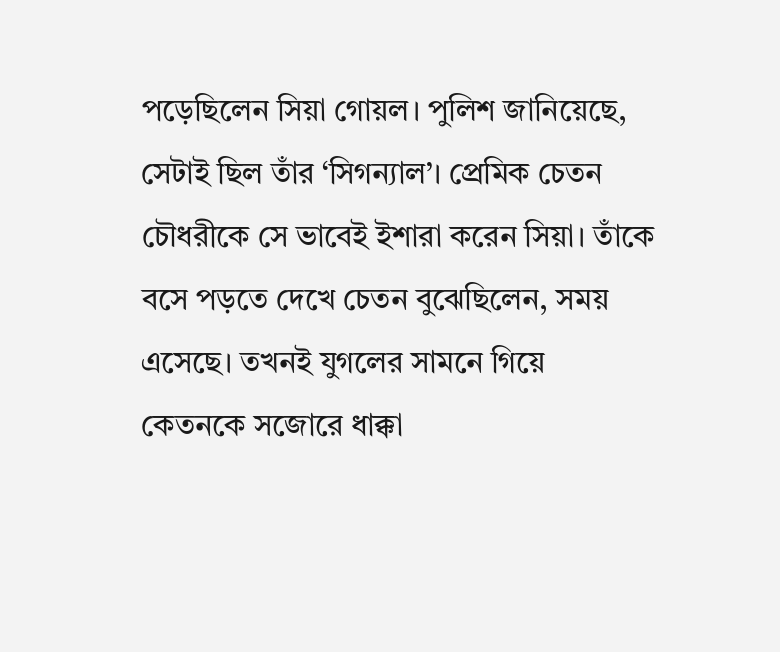পড়েছিলেন সিয়া গোয়ল। পুলিশ জানিয়েছে, সেটাই ছিল তাঁর ‘সিগন্যাল’। প্রেমিক চেতন চৌধরীকে সে ভাবেই ইশারা করেন সিয়া। তাঁকে বসে পড়তে দেখে চেতন বুঝেছিলেন, সময় এসেছে। তখনই যুগলের সামনে গিয়ে কেতনকে সজোরে ধাক্কা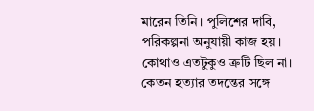মারেন তিনি। পুলিশের দাবি, পরিকল্পনা অনুযায়ী কাজ হয়। কোথাও এতটুকুও ত্রুটি ছিল না।
কেতন হত্যার তদন্তের সঙ্গে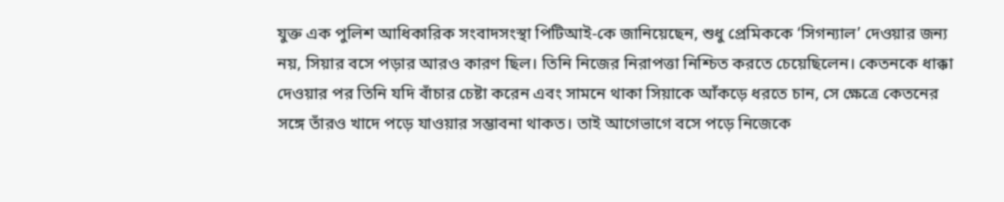যুক্ত এক পুলিশ আধিকারিক সংবাদসংস্থা পিটিআই-কে জানিয়েছেন, শুধু প্রেমিককে ‘সিগন্যাল’ দেওয়ার জন্য নয়, সিয়ার বসে পড়ার আরও কারণ ছিল। তিনি নিজের নিরাপত্তা নিশ্চিত করতে চেয়েছিলেন। কেতনকে ধাক্কা দেওয়ার পর তিনি যদি বাঁচার চেষ্টা করেন এবং সামনে থাকা সিয়াকে আঁকড়ে ধরতে চান, সে ক্ষেত্রে কেতনের সঙ্গে তাঁরও খাদে পড়ে যাওয়ার সম্ভাবনা থাকত। তাই আগেভাগে বসে পড়ে নিজেকে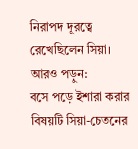নিরাপদ দূরত্বে রেখেছিলেন সিয়া।
আরও পড়ুন:
বসে পড়ে ইশারা করার বিষয়টি সিয়া-চেতনের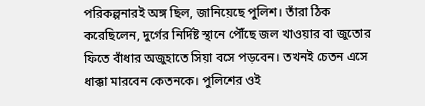পরিকল্পনারই অঙ্গ ছিল, জানিয়েছে পুলিশ। তাঁরা ঠিক করেছিলেন, দুর্গের নির্দিষ্ট স্থানে পৌঁছে জল খাওয়ার বা জুতোর ফিতে বাঁধার অজুহাতে সিয়া বসে পড়বেন। তখনই চেতন এসে ধাক্কা মারবেন কেতনকে। পুলিশের ওই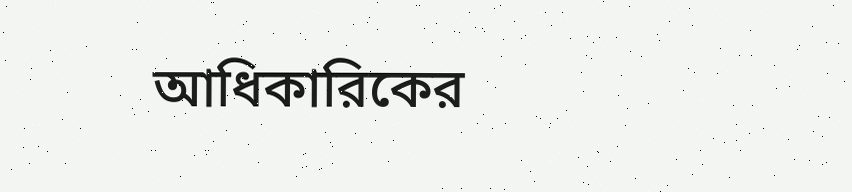আধিকারিকের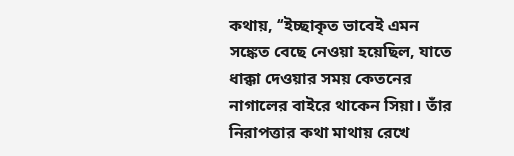কথায়, ‘‘ইচ্ছাকৃত ভাবেই এমন সঙ্কেত বেছে নেওয়া হয়েছিল, যাতে ধাক্কা দেওয়ার সময় কেতনের নাগালের বাইরে থাকেন সিয়া। তাঁর নিরাপত্তার কথা মাথায় রেখে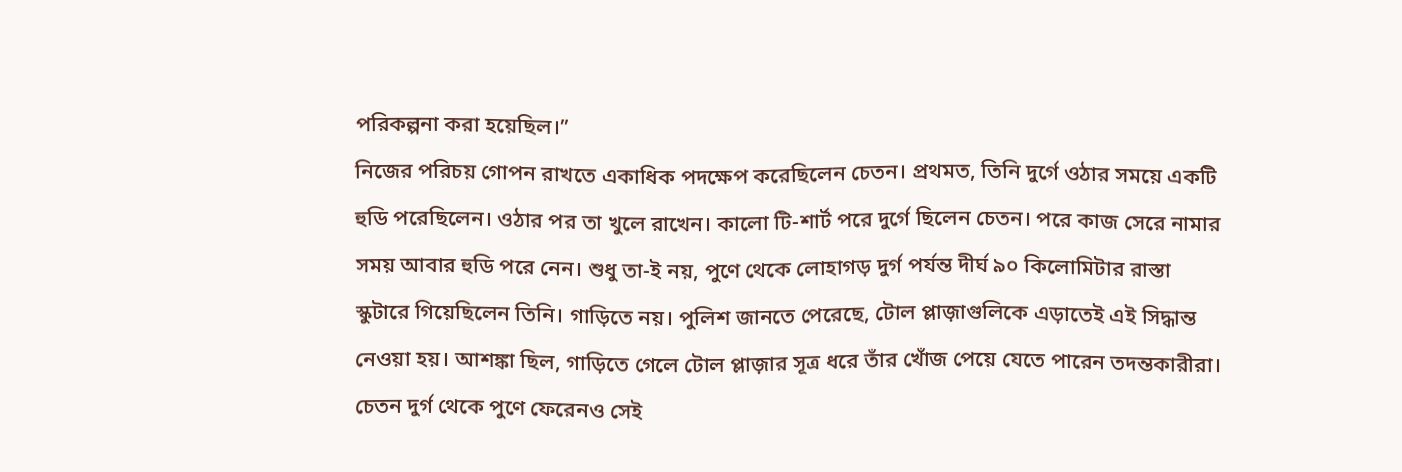পরিকল্পনা করা হয়েছিল।’’
নিজের পরিচয় গোপন রাখতে একাধিক পদক্ষেপ করেছিলেন চেতন। প্রথমত, তিনি দুর্গে ওঠার সময়ে একটি হুডি পরেছিলেন। ওঠার পর তা খুলে রাখেন। কালো টি-শার্ট পরে দুর্গে ছিলেন চেতন। পরে কাজ সেরে নামার সময় আবার হুডি পরে নেন। শুধু তা-ই নয়, পুণে থেকে লোহাগড় দুর্গ পর্যন্ত দীর্ঘ ৯০ কিলোমিটার রাস্তা স্কুটারে গিয়েছিলেন তিনি। গাড়িতে নয়। পুলিশ জানতে পেরেছে, টোল প্লাজ়াগুলিকে এড়াতেই এই সিদ্ধান্ত নেওয়া হয়। আশঙ্কা ছিল, গাড়িতে গেলে টোল প্লাজ়ার সূত্র ধরে তাঁর খোঁজ পেয়ে যেতে পারেন তদন্তকারীরা। চেতন দুর্গ থেকে পুণে ফেরেনও সেই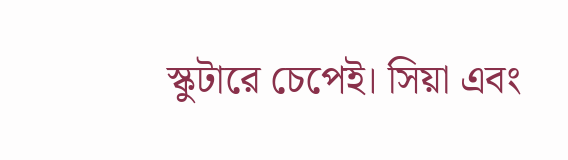স্কুটারে চেপেই। সিয়া এবং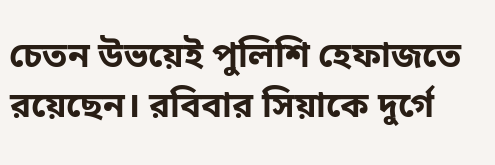চেতন উভয়েই পুলিশি হেফাজতে রয়েছেন। রবিবার সিয়াকে দুর্গে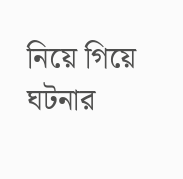নিয়ে গিয়ে ঘটনার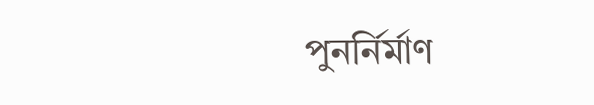পুনর্নির্মাণ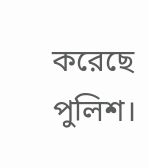করেছে পুলিশ।